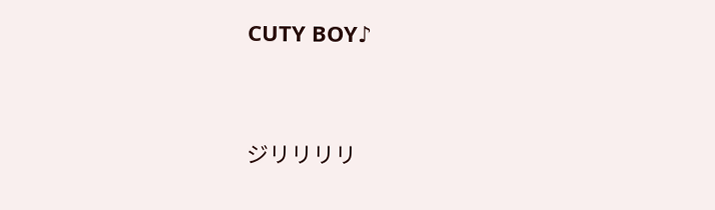CUTY BOY♪




ジリリリリ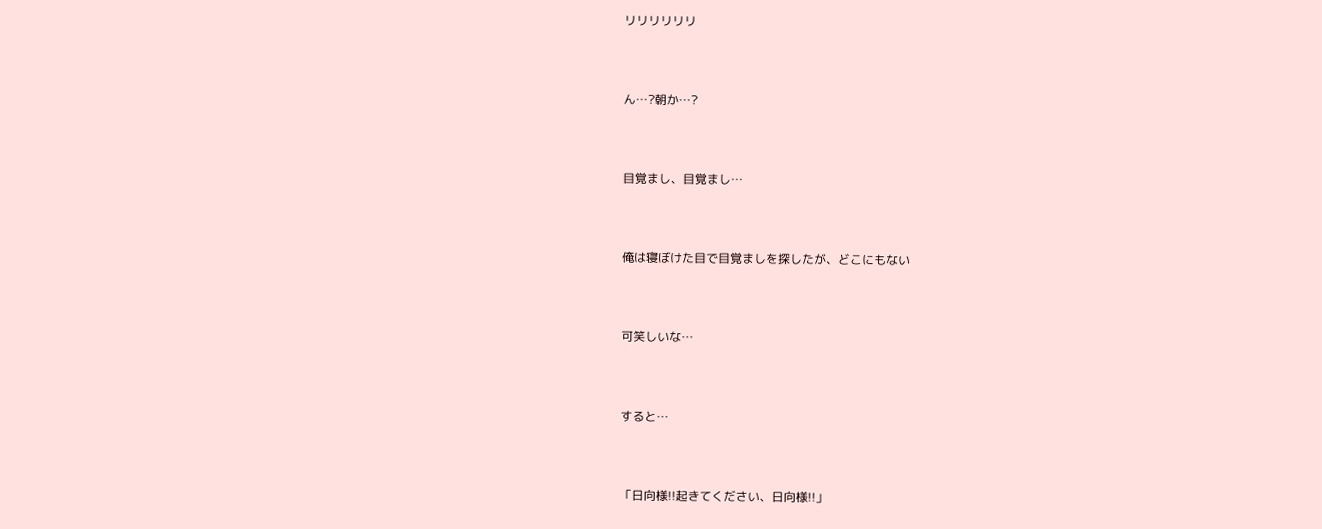リリリリリリ



ん…?朝か…?



目覚まし、目覚まし…



俺は寝ぼけた目で目覚ましを探したが、どこにもない



可笑しいな…



すると…



「日向様!!起きてください、日向様!!」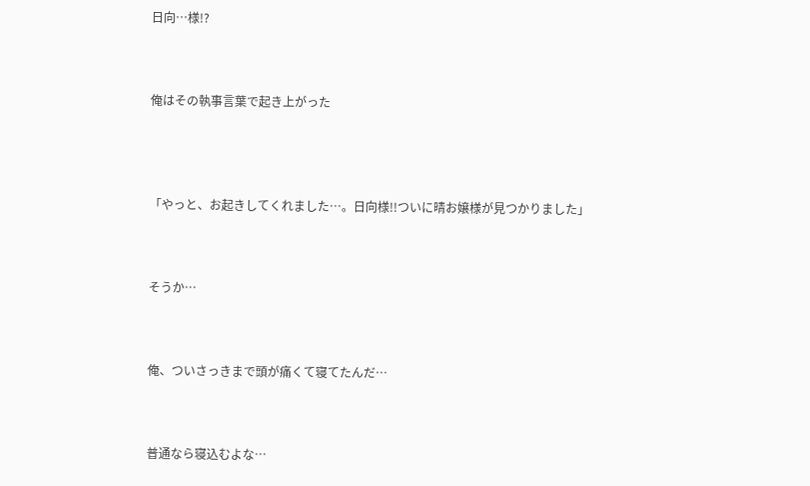日向…様!?



俺はその執事言葉で起き上がった




「やっと、お起きしてくれました…。日向様!!ついに晴お嬢様が見つかりました」



そうか…



俺、ついさっきまで頭が痛くて寝てたんだ…



普通なら寝込むよな…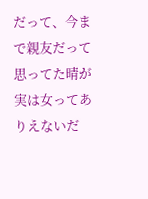だって、今まで親友だって思ってた晴が実は女ってありえないだ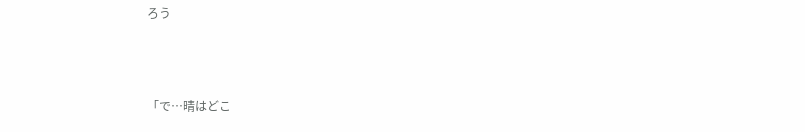ろう



「で…晴はどこ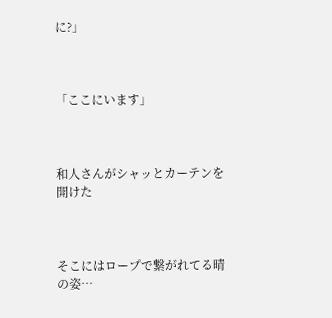に?」



「ここにいます」



和人さんがシャッとカーテンを開けた



そこにはロープで繋がれてる晴の姿…